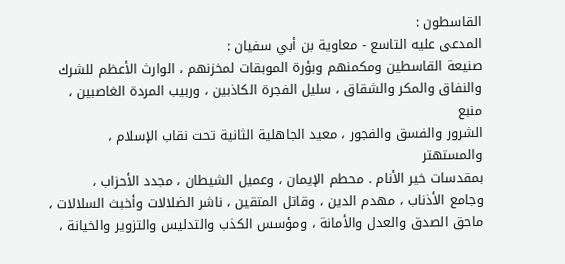القاسطون :
المدعى عليه التاسع - معاوية بن أبي سفيان :
صنيعة القاسطين ومكمنهم وبؤرة الموبقات لمخزنهم ، الوارث الأعظم للشرك
والنفاق والمكر والشقاق ، سليل الفجرة الكاذبين ، وربيب المردة الغاصبين ، منبع
الشرور والفسق والفجور ، معيد الجاهلية الثانية تحت نقاب الإسلام ، والمستهتر
بمقدسات خير الأنام . محطم الإيمان ، وعميل الشيطان ، مجدد الأحزاب ،
وجامع الأذناب ، مهدم الدين ، وقاتل المتقين ، ناشر الضلالات وأخبث السلالات ،
ماحق الصدق والعدل والأمانة ، ومؤسس الكذب والتدليس والتزوير والخيانة ،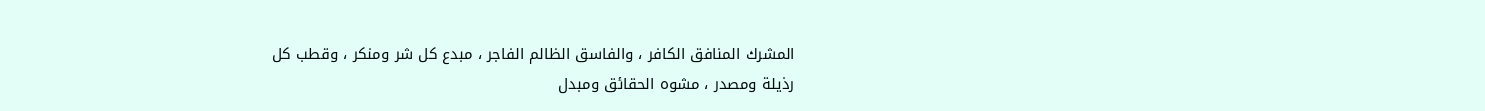المشرك المنافق الكافر ، والفاسق الظالم الفاجر ، مبدع كل شر ومنكر ، وقطب كل
رذيلة ومصدر ، مشوه الحقائق ومبدل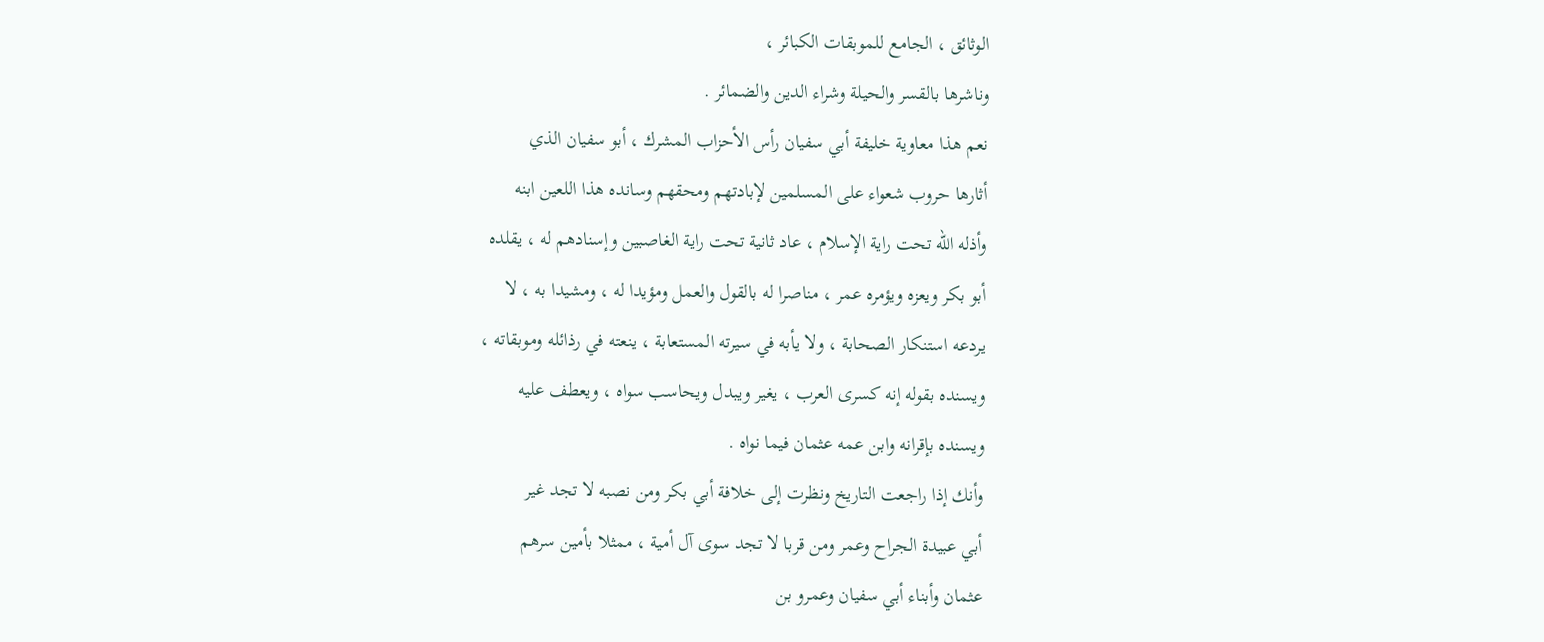الوثائق ، الجامع للموبقات الكبائر ،
وناشرها بالقسر والحيلة وشراء الدين والضمائر .
نعم هذا معاوية خليفة أبي سفيان رأس الأحزاب المشرك ، أبو سفيان الذي
أثارها حروب شعواء على المسلمين لإبادتهم ومحقهم وسانده هذا اللعين ابنه
وأذله الله تحت راية الإسلام ، عاد ثانية تحت راية الغاصبين وإسنادهم له ، يقلده
أبو بكر ويعزه ويؤمره عمر ، مناصرا له بالقول والعمل ومؤيدا له ، ومشيدا به ، لا
يردعه استنكار الصحابة ، ولا يأبه في سيرته المستعابة ، ينعته في رذائله وموبقاته ،
ويسنده بقوله إنه كسرى العرب ، يغير ويبدل ويحاسب سواه ، ويعطف عليه
ويسنده بإقرانه وابن عمه عثمان فيما نواه .
وأنك إذا راجعت التاريخ ونظرت إلى خلافة أبي بكر ومن نصبه لا تجد غير
أبي عبيدة الجراح وعمر ومن قربا لا تجد سوى آل أمية ، ممثلا بأمين سرهم
عثمان وأبناء أبي سفيان وعمرو بن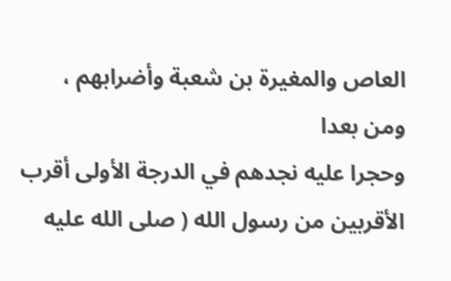العاص والمغيرة بن شعبة وأضرابهم ، ومن بعدا
وحجرا عليه نجدهم في الدرجة الأولى أقرب الأقربين من رسول الله ( صلى الله عليه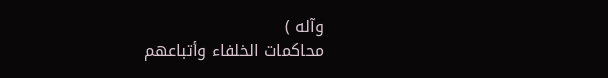وآله )
محاكمات الخلفاء وأتباعهم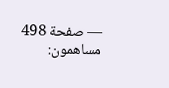— صفحة 498
مساهمون: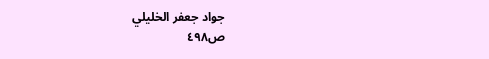جواد جعفر الخليلي
ص٤٩٨